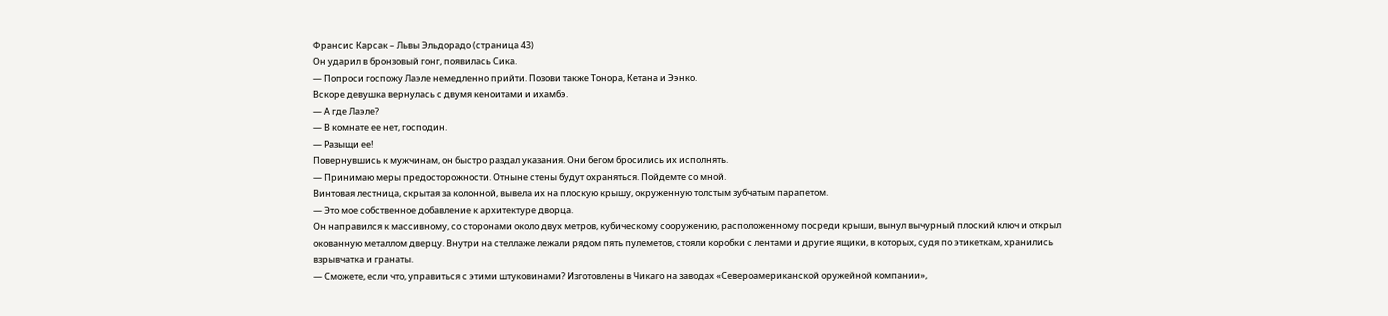Франсис Карсак – Львы Эльдорадо (страница 43)
Он ударил в бронзовый гонг, появилась Сика.
— Попроси госпожу Лаэле немедленно прийти. Позови также Тонора, Кетана и Ээнко.
Вскоре девушка вернулась с двумя кеноитами и ихамбэ.
— А где Лаэле?
— В комнате ее нет, господин.
— Разыщи ее!
Повернувшись к мужчинам, он быстро раздал указания. Они бегом бросились их исполнять.
— Принимаю меры предосторожности. Отныне стены будут охраняться. Пойдемте со мной.
Винтовая лестница, скрытая за колонной, вывела их на плоскую крышу, окруженную толстым зубчатым парапетом.
— Это мое собственное добавление к архитектуре дворца.
Он направился к массивному, со сторонами около двух метров, кубическому сооружению, расположенному посреди крыши, вынул вычурный плоский ключ и открыл окованную металлом дверцу. Внутри на стеллаже лежали рядом пять пулеметов, стояли коробки с лентами и другие ящики, в которых, судя по этикеткам, хранились взрывчатка и гранаты.
— Сможете, если что, управиться с этими штуковинами? Изготовлены в Чикаго на заводах «Североамериканской оружейной компании»,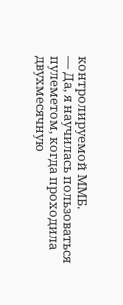контролируемой ММБ.
— Да, я научилась пользоваться пулеметом, когда проходила двухмесячную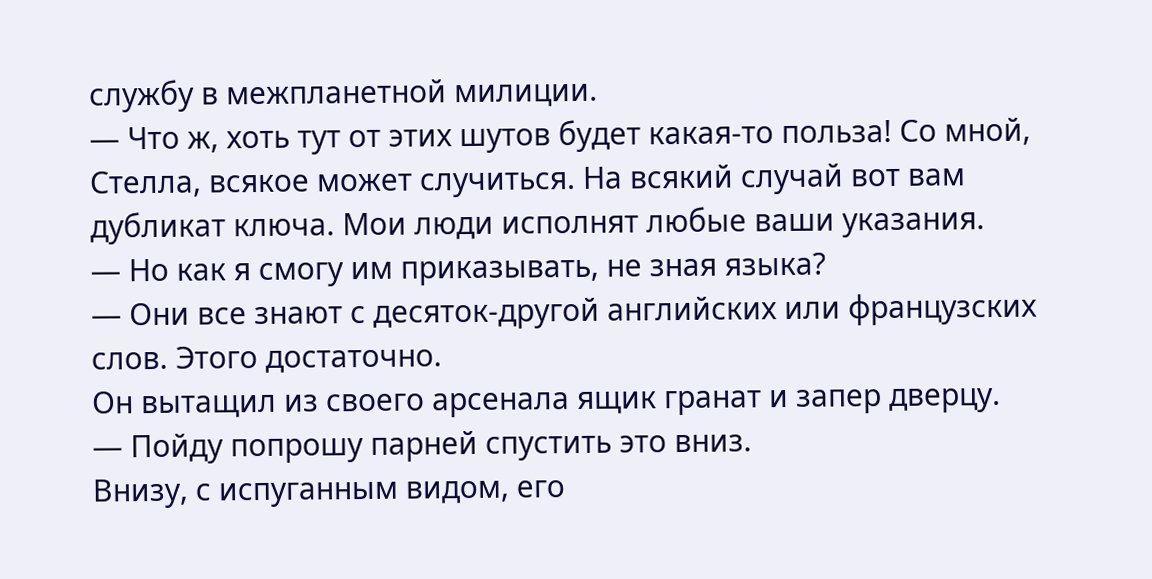службу в межпланетной милиции.
— Что ж, хоть тут от этих шутов будет какая-то польза! Со мной, Стелла, всякое может случиться. На всякий случай вот вам дубликат ключа. Мои люди исполнят любые ваши указания.
— Но как я смогу им приказывать, не зная языка?
— Они все знают с десяток-другой английских или французских слов. Этого достаточно.
Он вытащил из своего арсенала ящик гранат и запер дверцу.
— Пойду попрошу парней спустить это вниз.
Внизу, с испуганным видом, его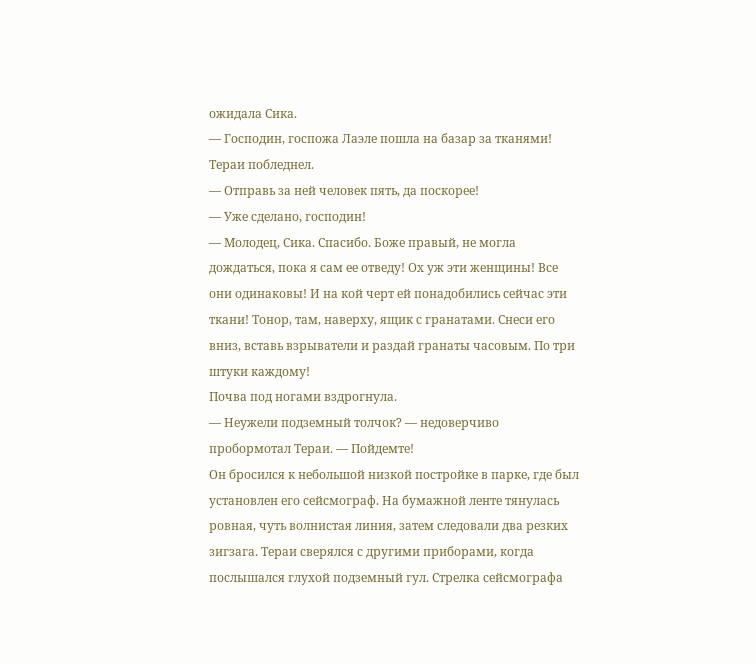ожидала Сика.
— Господин, госпожа Лаэле пошла на базар за тканями!
Тераи побледнел.
— Отправь за ней человек пять, да поскорее!
— Уже сделано, господин!
— Молодец, Сика. Спасибо. Боже правый, не могла дождаться, пока я сам ее отведу! Ох уж эти женщины! Все они одинаковы! И на кой черт ей понадобились сейчас эти ткани! Тонор, там, наверху, ящик с гранатами. Снеси его вниз, вставь взрыватели и раздай гранаты часовым. По три штуки каждому!
Почва под ногами вздрогнула.
— Неужели подземный толчок? — недоверчиво пробормотал Тераи. — Пойдемте!
Он бросился к небольшой низкой постройке в парке, где был установлен его сейсмограф. На бумажной ленте тянулась ровная, чуть волнистая линия, затем следовали два резких зигзага. Тераи сверялся с другими приборами, когда послышался глухой подземный гул. Стрелка сейсмографа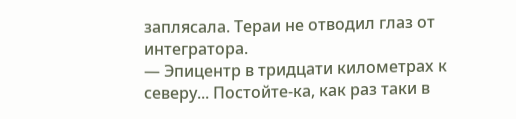заплясала. Тераи не отводил глаз от интегратора.
— Эпицентр в тридцати километрах к северу... Постойте-ка, как раз таки в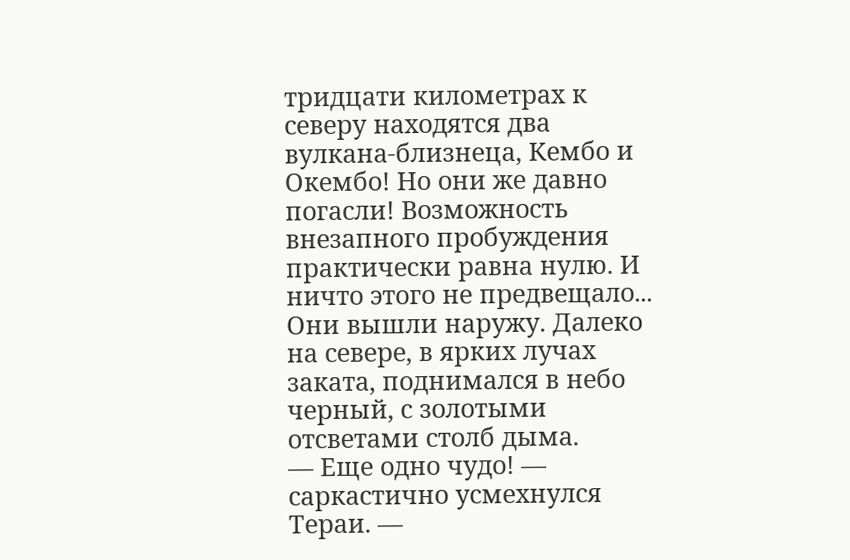тридцати километрах к северу находятся два вулкана-близнеца, Кембо и Окембо! Но они же давно погасли! Возможность внезапного пробуждения практически равна нулю. И ничто этого не предвещало...
Они вышли наружу. Далеко на севере, в ярких лучах заката, поднимался в небо черный, с золотыми отсветами столб дыма.
— Еще одно чудо! — саркастично усмехнулся Тераи. —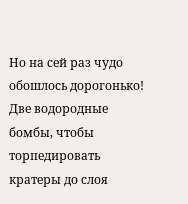Но на сей раз чудо обошлось дорогонько! Две водородные бомбы, чтобы торпедировать кратеры до слоя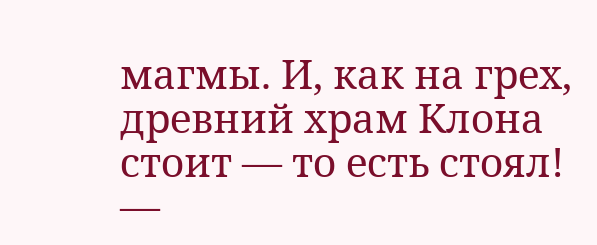магмы. И, как на грех, древний храм Клона стоит — то есть стоял! —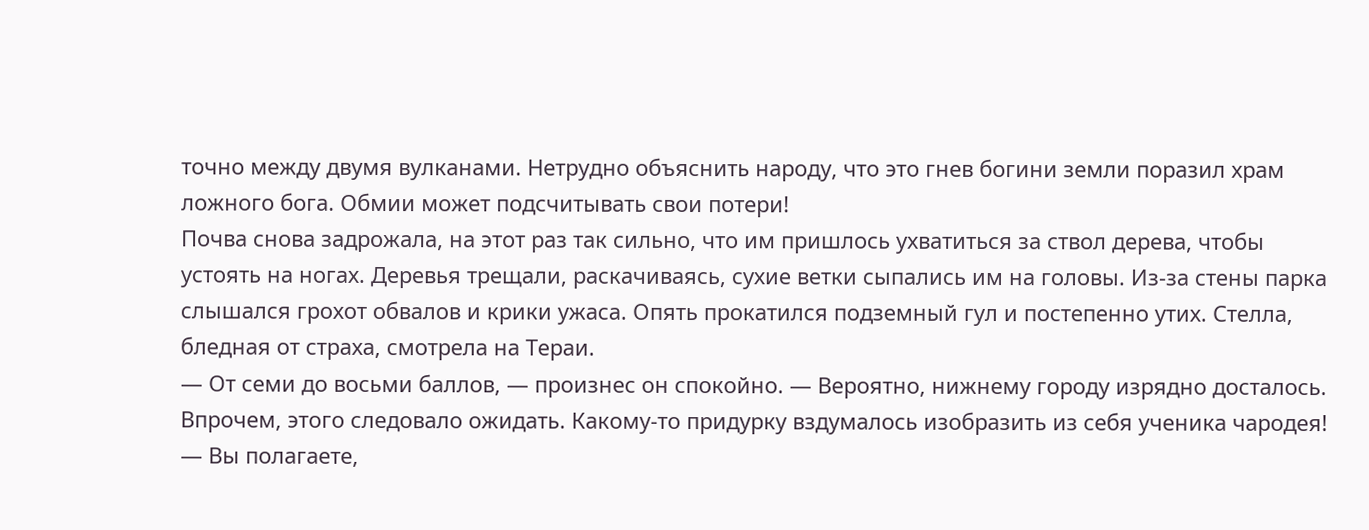точно между двумя вулканами. Нетрудно объяснить народу, что это гнев богини земли поразил храм ложного бога. Обмии может подсчитывать свои потери!
Почва снова задрожала, на этот раз так сильно, что им пришлось ухватиться за ствол дерева, чтобы устоять на ногах. Деревья трещали, раскачиваясь, сухие ветки сыпались им на головы. Из-за стены парка слышался грохот обвалов и крики ужаса. Опять прокатился подземный гул и постепенно утих. Стелла, бледная от страха, смотрела на Тераи.
— От семи до восьми баллов, — произнес он спокойно. — Вероятно, нижнему городу изрядно досталось. Впрочем, этого следовало ожидать. Какому-то придурку вздумалось изобразить из себя ученика чародея!
— Вы полагаете,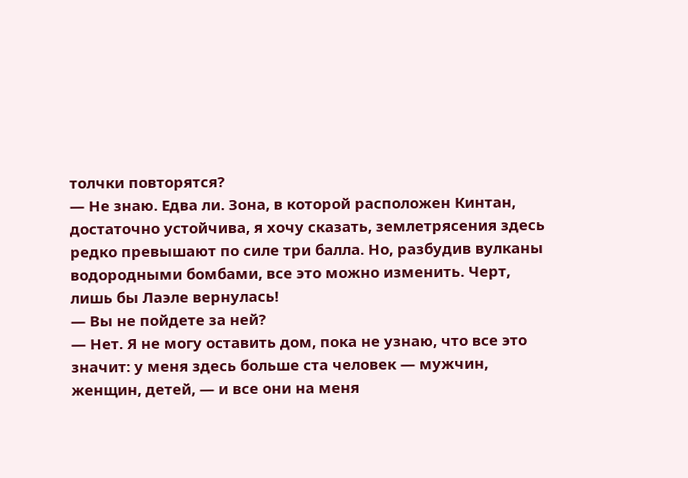толчки повторятся?
— Не знаю. Едва ли. Зона, в которой расположен Кинтан, достаточно устойчива, я хочу сказать, землетрясения здесь редко превышают по силе три балла. Но, разбудив вулканы водородными бомбами, все это можно изменить. Черт, лишь бы Лаэле вернулась!
— Вы не пойдете за ней?
— Нет. Я не могу оставить дом, пока не узнаю, что все это значит: у меня здесь больше ста человек — мужчин, женщин, детей, — и все они на меня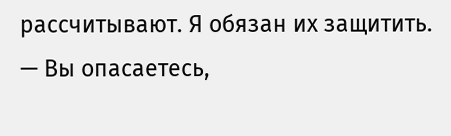рассчитывают. Я обязан их защитить.
— Вы опасаетесь,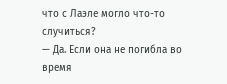что с Лаэле могло что-то случиться?
— Да. Если она не погибла во время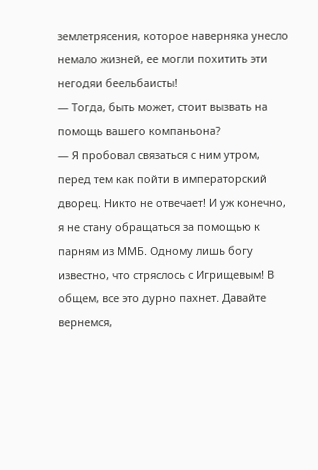землетрясения, которое наверняка унесло немало жизней, ее могли похитить эти негодяи беельбаисты!
— Тогда, быть может, стоит вызвать на помощь вашего компаньона?
— Я пробовал связаться с ним утром, перед тем как пойти в императорский дворец. Никто не отвечает! И уж конечно, я не стану обращаться за помощью к парням из ММБ. Одному лишь богу известно, что стряслось с Игрищевым! В общем, все это дурно пахнет. Давайте вернемся,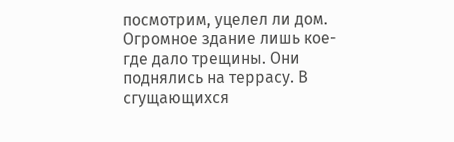посмотрим, уцелел ли дом.
Огромное здание лишь кое-где дало трещины. Они поднялись на террасу. В сгущающихся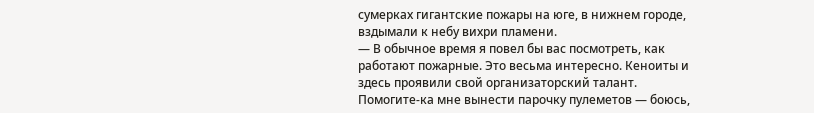сумерках гигантские пожары на юге, в нижнем городе, вздымали к небу вихри пламени.
— В обычное время я повел бы вас посмотреть, как работают пожарные. Это весьма интересно. Кеноиты и здесь проявили свой организаторский талант. Помогите-ка мне вынести парочку пулеметов — боюсь,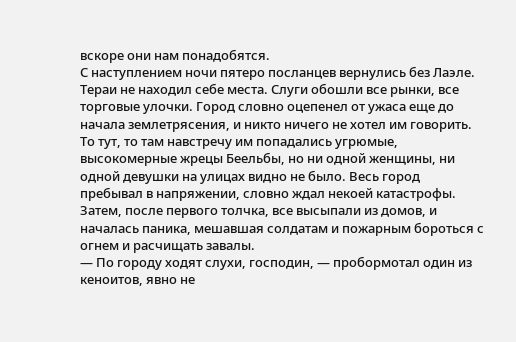вскоре они нам понадобятся.
С наступлением ночи пятеро посланцев вернулись без Лаэле. Тераи не находил себе места. Слуги обошли все рынки, все торговые улочки. Город словно оцепенел от ужаса еще до начала землетрясения, и никто ничего не хотел им говорить. То тут, то там навстречу им попадались угрюмые, высокомерные жрецы Беельбы, но ни одной женщины, ни одной девушки на улицах видно не было. Весь город пребывал в напряжении, словно ждал некоей катастрофы. Затем, после первого толчка, все высыпали из домов, и началась паника, мешавшая солдатам и пожарным бороться с огнем и расчищать завалы.
— По городу ходят слухи, господин, — пробормотал один из кеноитов, явно не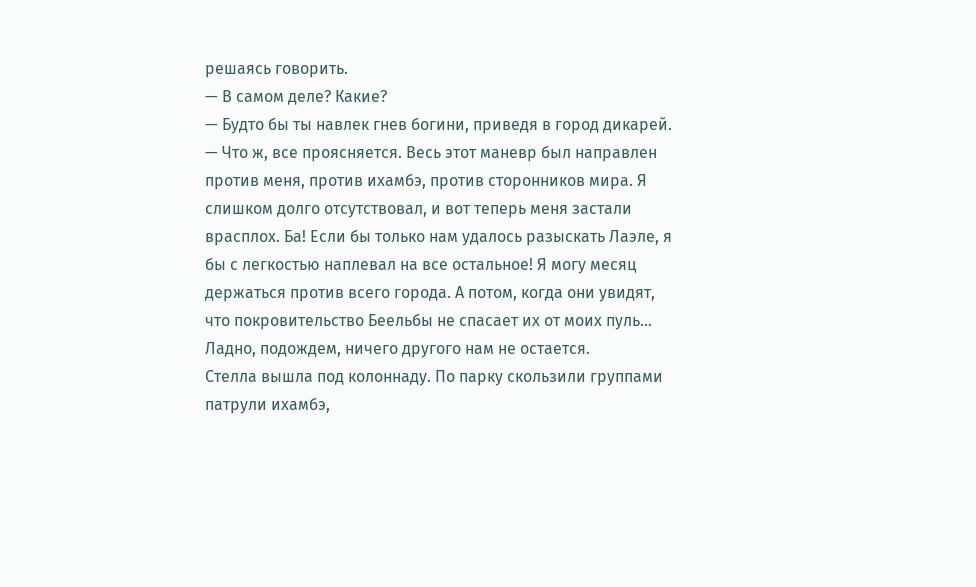решаясь говорить.
— В самом деле? Какие?
— Будто бы ты навлек гнев богини, приведя в город дикарей.
— Что ж, все проясняется. Весь этот маневр был направлен против меня, против ихамбэ, против сторонников мира. Я слишком долго отсутствовал, и вот теперь меня застали врасплох. Ба! Если бы только нам удалось разыскать Лаэле, я бы с легкостью наплевал на все остальное! Я могу месяц держаться против всего города. А потом, когда они увидят, что покровительство Беельбы не спасает их от моих пуль... Ладно, подождем, ничего другого нам не остается.
Стелла вышла под колоннаду. По парку скользили группами патрули ихамбэ,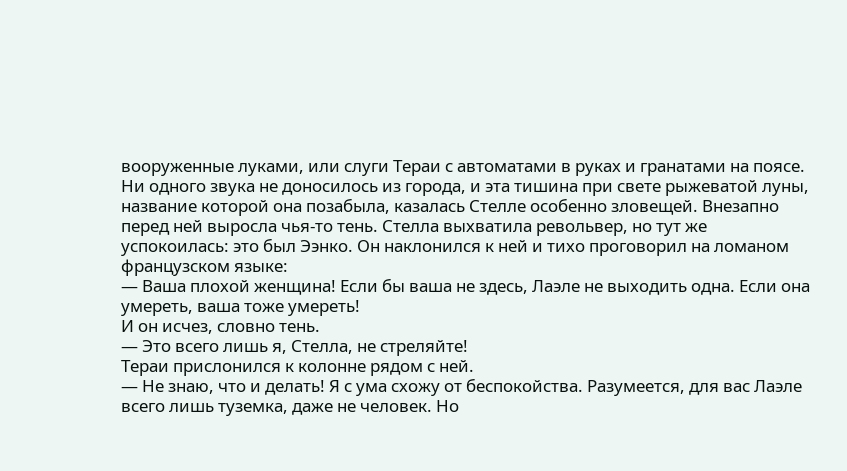вооруженные луками, или слуги Тераи с автоматами в руках и гранатами на поясе. Ни одного звука не доносилось из города, и эта тишина при свете рыжеватой луны, название которой она позабыла, казалась Стелле особенно зловещей. Внезапно перед ней выросла чья-то тень. Стелла выхватила револьвер, но тут же успокоилась: это был Ээнко. Он наклонился к ней и тихо проговорил на ломаном французском языке:
— Ваша плохой женщина! Если бы ваша не здесь, Лаэле не выходить одна. Если она умереть, ваша тоже умереть!
И он исчез, словно тень.
— Это всего лишь я, Стелла, не стреляйте!
Тераи прислонился к колонне рядом с ней.
— Не знаю, что и делать! Я с ума схожу от беспокойства. Разумеется, для вас Лаэле всего лишь туземка, даже не человек. Но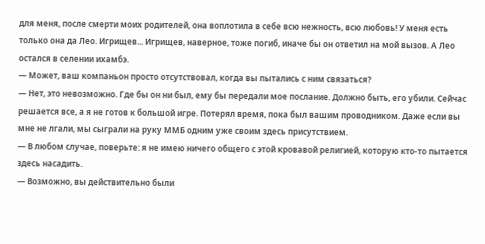для меня, после смерти моих родителей, она воплотила в себе всю нежность, всю любовь! У меня есть только она да Лео. Игрищев... Игрищев, наверное, тоже погиб, иначе бы он ответил на мой вызов. А Лео остался в селении ихамбэ.
— Может, ваш компаньон просто отсутствовал, когда вы пытались с ним связаться?
— Нет, это невозможно. Где бы он ни был, ему бы передали мое послание. Должно быть, его убили. Сейчас решается все, а я не готов к большой игре. Потерял время, пока был вашим проводником. Даже если вы мне не лгали, мы сыграли на руку ММБ одним уже своим здесь присутствием.
— В любом случае, поверьте: я не имею ничего общего с этой кровавой религией, которую кто-то пытается здесь насадить.
— Возможно, вы действительно были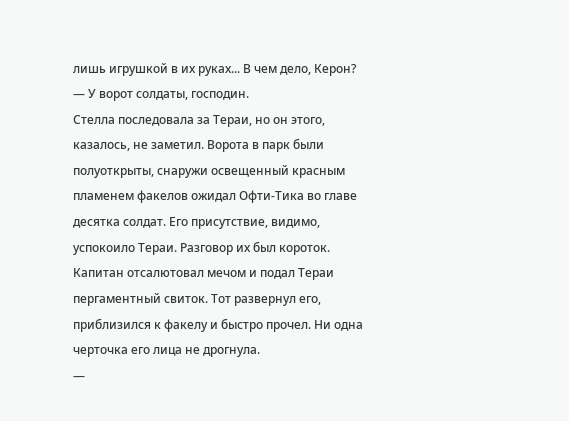лишь игрушкой в их руках... В чем дело, Керон?
— У ворот солдаты, господин.
Стелла последовала за Тераи, но он этого, казалось, не заметил. Ворота в парк были полуоткрыты, снаружи освещенный красным пламенем факелов ожидал Офти-Тика во главе десятка солдат. Его присутствие, видимо, успокоило Тераи. Разговор их был короток. Капитан отсалютовал мечом и подал Тераи пергаментный свиток. Тот развернул его, приблизился к факелу и быстро прочел. Ни одна черточка его лица не дрогнула.
—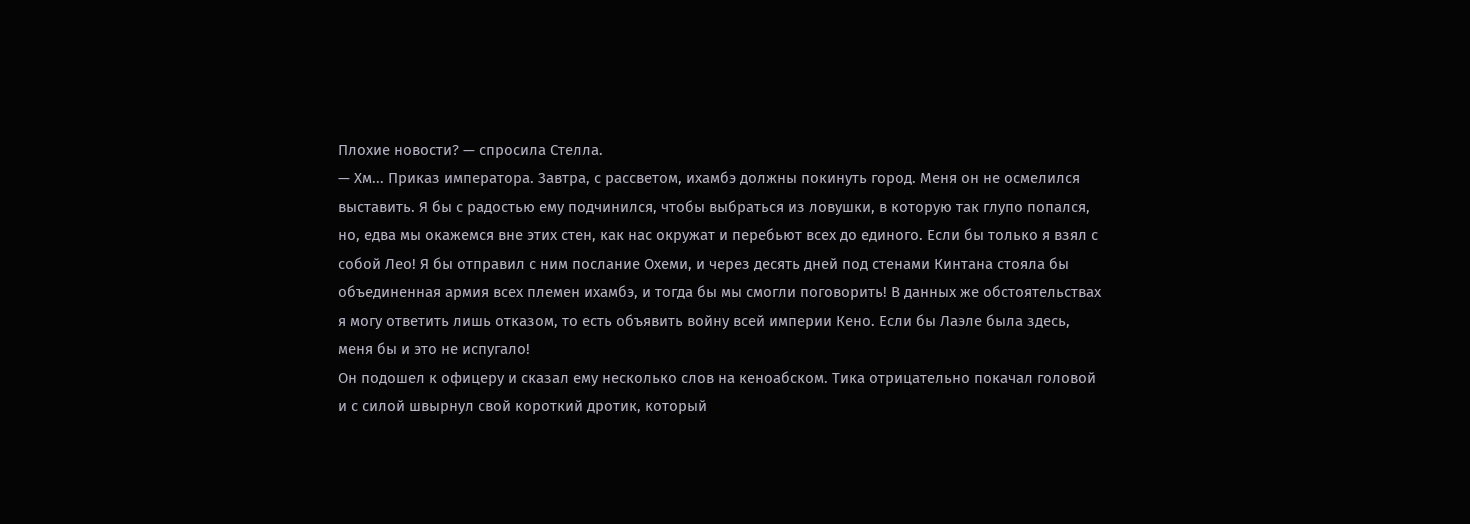Плохие новости? — спросила Стелла.
— Хм... Приказ императора. Завтра, с рассветом, ихамбэ должны покинуть город. Меня он не осмелился выставить. Я бы с радостью ему подчинился, чтобы выбраться из ловушки, в которую так глупо попался, но, едва мы окажемся вне этих стен, как нас окружат и перебьют всех до единого. Если бы только я взял с собой Лео! Я бы отправил с ним послание Охеми, и через десять дней под стенами Кинтана стояла бы объединенная армия всех племен ихамбэ, и тогда бы мы смогли поговорить! В данных же обстоятельствах я могу ответить лишь отказом, то есть объявить войну всей империи Кено. Если бы Лаэле была здесь, меня бы и это не испугало!
Он подошел к офицеру и сказал ему несколько слов на кеноабском. Тика отрицательно покачал головой и с силой швырнул свой короткий дротик, который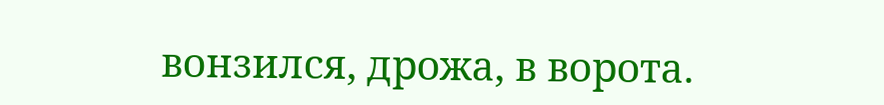вонзился, дрожа, в ворота.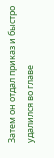Затем он отдал приказ и быстро удалился во главе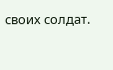своих солдат.